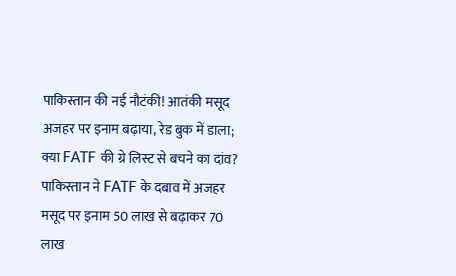पाकिस्तान की नई नौटंकी! आतंकी मसूद अजहर पर इनाम बढ़ाया, रेड बुक में डाला; क्या FATF की ग्रे लिस्ट से बचने का दांव?
पाकिस्तान ने FATF के दबाव में अजहर मसूद पर इनाम 50 लाख से बढ़ाकर 70 लाख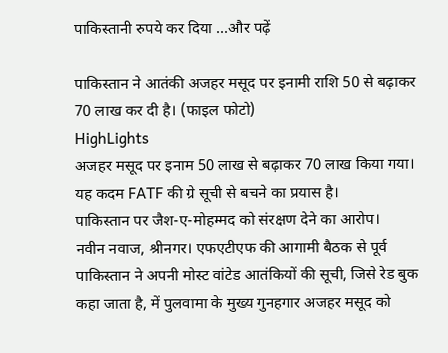पाकिस्तानी रुपये कर दिया ...और पढ़ें

पाकिस्तान ने आतंकी अजहर मसूद पर इनामी राशि 50 से बढ़ाकर 70 लाख कर दी है। (फाइल फोटो)
HighLights
अजहर मसूद पर इनाम 50 लाख से बढ़ाकर 70 लाख किया गया।
यह कदम FATF की ग्रे सूची से बचने का प्रयास है।
पाकिस्तान पर जैश-ए-मोहम्मद को संरक्षण देने का आरोप।
नवीन नवाज, श्रीनगर। एफएटीएफ की आगामी बैठक से पूर्व पाकिस्तान ने अपनी मोस्ट वांटेड आतंकियों की सूची, जिसे रेड बुक कहा जाता है, में पुलवामा के मुख्य गुनहगार अजहर मसूद को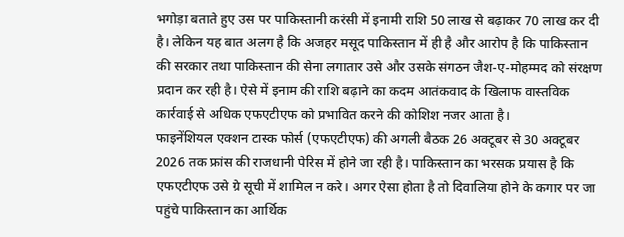भगोड़ा बताते हुए उस पर पाकिस्तानी करंसी में इनामी राशि 50 लाख से बढ़ाकर 70 लाख कर दी है। लेकिन यह बात अलग है कि अजहर मसूद पाकिस्तान में ही है और आरोप है कि पाकिस्तान की सरकार तथा पाकिस्तान की सेना लगातार उसे और उसके संगठन जैश-ए-मोहम्मद को संरक्षण प्रदान कर रही है। ऐसे में इनाम की राशि बढ़ाने का कदम आतंकवाद के खिलाफ वास्तविक कार्रवाई से अधिक एफएटीएफ को प्रभावित करने की कोशिश नजर आता है।
फाइनेंशियल एक्शन टास्क फोर्स (एफएटीएफ) की अगली बैठक 26 अक्टूबर से 30 अक्टूबर 2026 तक फ्रांस की राजधानी पेरिस में होने जा रही है। पाकिस्तान का भरसक प्रयास है कि एफएटीएफ उसे ग्रे सूची में शामिल न करे। अगर ऐसा होता है तो दिवालिया होने के कगार पर जा पहुंचे पाकिस्तान का आर्थिक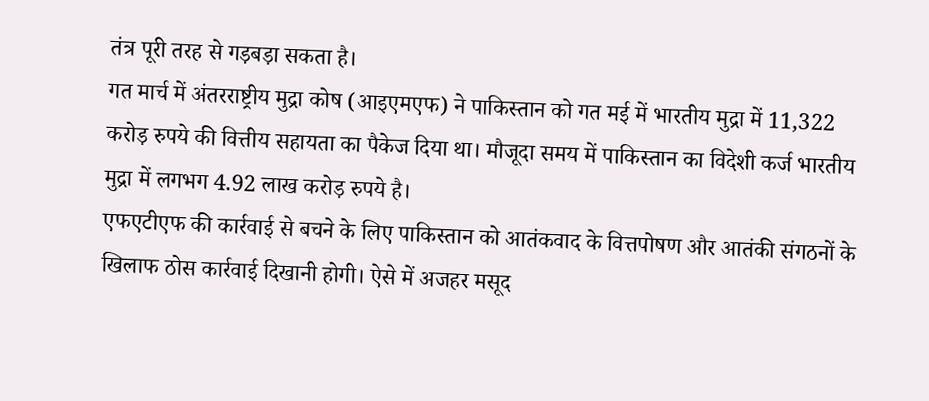तंत्र पूरी तरह से गड़बड़ा सकता है।
गत मार्च में अंतरराष्ट्रीय मुद्रा कोष (आइएमएफ) ने पाकिस्तान को गत मई में भारतीय मुद्रा में 11,322 करोड़ रुपये की वित्तीय सहायता का पैकेज दिया था। मौजूदा समय में पाकिस्तान का विदेशी कर्ज भारतीय मुद्रा में लगभग 4.92 लाख करोड़ रुपये है।
एफएटीएफ की कार्रवाई से बचने के लिए पाकिस्तान को आतंकवाद के वित्तपोषण और आतंकी संगठनों के खिलाफ ठोस कार्रवाई दिखानी होगी। ऐसे में अजहर मसूद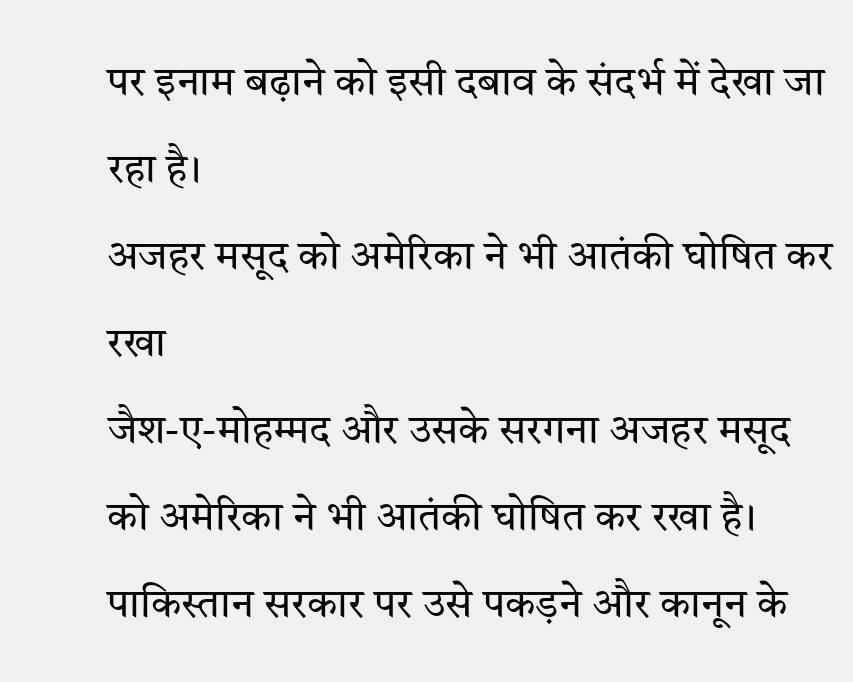पर इनाम बढ़ाने को इसी दबाव के संदर्भ में देखा जा रहा है।
अजहर मसूद को अमेरिका ने भी आतंकी घोषित कर रखा
जैश-ए-मोहम्मद और उसके सरगना अजहर मसूद को अमेरिका ने भी आतंकी घोषित कर रखा है। पाकिस्तान सरकार पर उसे पकड़ने और कानून के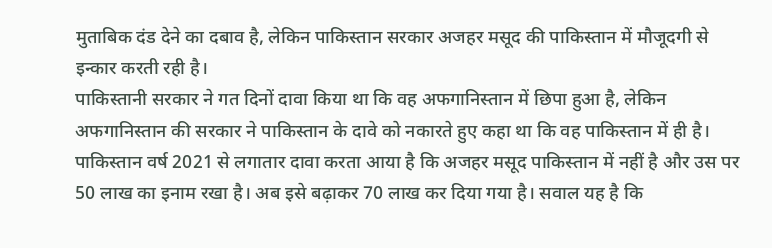मुताबिक दंड देने का दबाव है, लेकिन पाकिस्तान सरकार अजहर मसूद की पाकिस्तान में मौजूदगी से इन्कार करती रही है।
पाकिस्तानी सरकार ने गत दिनों दावा किया था कि वह अफगानिस्तान में छिपा हुआ है, लेकिन अफगानिस्तान की सरकार ने पाकिस्तान के दावे को नकारते हुए कहा था कि वह पाकिस्तान में ही है।
पाकिस्तान वर्ष 2021 से लगातार दावा करता आया है कि अजहर मसूद पाकिस्तान में नहीं है और उस पर 50 लाख का इनाम रखा है। अब इसे बढ़ाकर 70 लाख कर दिया गया है। सवाल यह है कि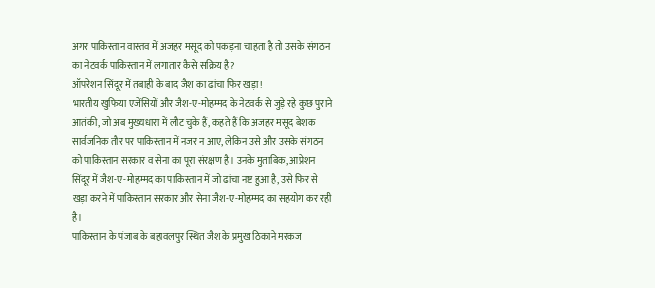अगर पाकिस्तान वास्तव में अजहर मसूद को पकड़ना चाहता है तो उसके संगठन का नेटवर्क पाकिस्तान में लगातार कैसे सक्रिय है?
ऑपरेशन सिंदूर में तबाही के बाद जैश का ढांचा फिर खड़ा!
भारतीय खुफिया एजेंसियों और जैश-ए-मोहम्मद के नेटवर्क से जुड़े रहे कुछ पुराने आतंकी, जो अब मुख्यधारा में लौट चुके हैं, कहते हैं कि अजहर मसूद बेशक सार्वजनिक तौर पर पाकिस्तान में नजर न आए, लेकिन उसे और उसके संगठन को पाकिस्तान सरकार व सेना का पूरा संरक्षण है। उनके मुताबिक, आप्रेशन सिंदूर में जैश-ए-मोहम्मद का पाकिस्तान में जो ढांचा नष्ट हुआ है, उसे फिर से खड़ा करने में पाकिस्तान सरकार और सेना जैश-ए-मोहम्मद का सहयोग कर रही है।
पाकिस्तान के पंजाब के बहावलपुर स्थित जैश के प्रमुख ठिकाने मरकज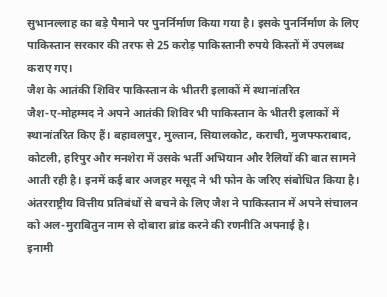सुभानल्लाह का बड़े पैमाने पर पुनर्निर्माण किया गया है। इसके पुनर्निर्माण के लिए पाकिस्तान सरकार की तरफ से 25 करोड़ पाकिस्तानी रुपये किस्तों में उपलब्ध कराए गए।
जैश के आतंकी शिविर पाकिस्तान के भीतरी इलाकों में स्थानांतरित
जैश-ए-मोहम्मद ने अपने आतंकी शिविर भी पाकिस्तान के भीतरी इलाकों में स्थानांतरित किए हैं। बहावलपुर, मुल्तान, सियालकोट, कराची, मुजफ्फराबाद, कोटली, हरिपुर और मनशेरा में उसके भर्ती अभियान और रैलियों की बात सामने आती रही है। इनमें कई बार अजहर मसूद ने भी फोन के जरिए संबोधित किया है।
अंतरराष्ट्रीय वित्तीय प्रतिबंधों से बचने के लिए जैश ने पाकिस्तान में अपने संचालन को अल-मुराबितुन नाम से दोबारा ब्रांड करने की रणनीति अपनाई है।
इनामी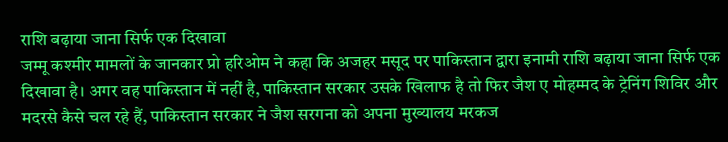राशि बढ़ाया जाना सिर्फ एक दिखावा
जम्मू कश्मीर मामलों के जानकार प्रो हरिओम ने कहा कि अजहर मसूद पर पाकिस्तान द्वारा इनामी राशि बढ़ाया जाना सिर्फ एक दिखावा है। अगर वह पाकिस्तान में नहीं है, पाकिस्तान सरकार उसके खिलाफ है तो फिर जैश ए मोहम्मद के ट्रेनिंग शिविर और मदरसे कैसे चल रहे हैं, पाकिस्तान सरकार ने जैश सरगना को अपना मुख्यालय मरकज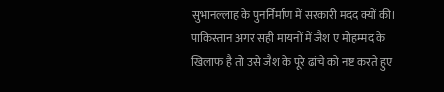सुभानल्लाह के पुनर्निर्माण में सरकारी मदद क्यों की।
पाकिस्तान अगर सही मायनों में जैश ए मोहम्मद के खिलाफ है तो उसे जैश के पूरे ढांचे को नष्ट करते हुए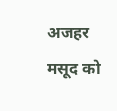अजहर मसूद को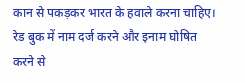कान से पकड़कर भारत के हवाले करना चाहिए। रेड बुक में नाम दर्ज करने और इनाम घोषित करने से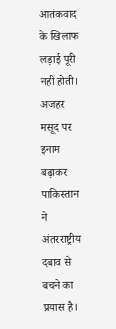आतंकवाद के खिलाफ लड़ाई पूरी नहीं होती। अजहर मसूद पर इनाम बढ़ाकर पाकिस्तान ने अंतरराष्ट्रीय दबाव से बचने का प्रयास है।